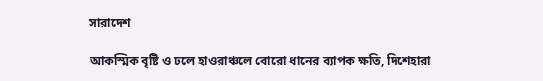সারাদেশ

আকস্মিক বৃষ্টি ও ঢলে হাওরাঞ্চলে বোরো ধানের ব্যাপক ক্ষতি, দিশেহারা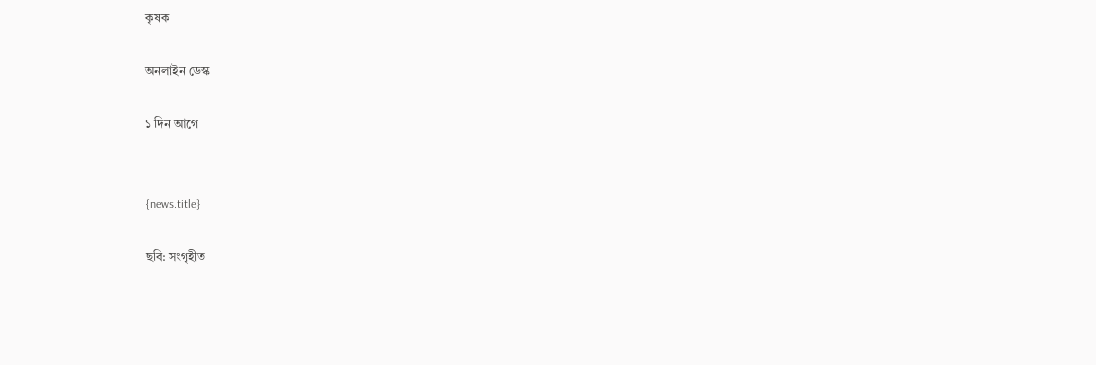কৃষক

অনলাইন ডেস্ক

১ দিন আগে


{news.title}

ছবি: সংগৃহীত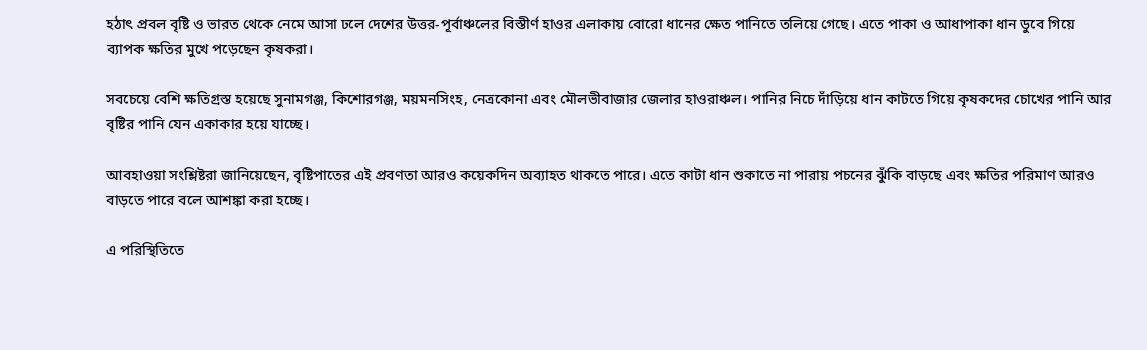হঠাৎ প্রবল বৃষ্টি ও ভারত থেকে নেমে আসা ঢলে দেশের উত্তর-পূর্বাঞ্চলের বিস্তীর্ণ হাওর এলাকায় বোরো ধানের ক্ষেত পানিতে তলিয়ে গেছে। এতে পাকা ও আধাপাকা ধান ডুবে গিয়ে ব্যাপক ক্ষতির মুখে পড়েছেন কৃষকরা।

সবচেয়ে বেশি ক্ষতিগ্রস্ত হয়েছে সুনামগঞ্জ, কিশোরগঞ্জ, ময়মনসিংহ, নেত্রকোনা এবং মৌলভীবাজার জেলার হাওরাঞ্চল। পানির নিচে দাঁড়িয়ে ধান কাটতে গিয়ে কৃষকদের চোখের পানি আর বৃষ্টির পানি যেন একাকার হয়ে যাচ্ছে।

আবহাওয়া সংশ্লিষ্টরা জানিয়েছেন, বৃষ্টিপাতের এই প্রবণতা আরও কয়েকদিন অব্যাহত থাকতে পারে। এতে কাটা ধান শুকাতে না পারায় পচনের ঝুঁকি বাড়ছে এবং ক্ষতির পরিমাণ আরও বাড়তে পারে বলে আশঙ্কা করা হচ্ছে।

এ পরিস্থিতিতে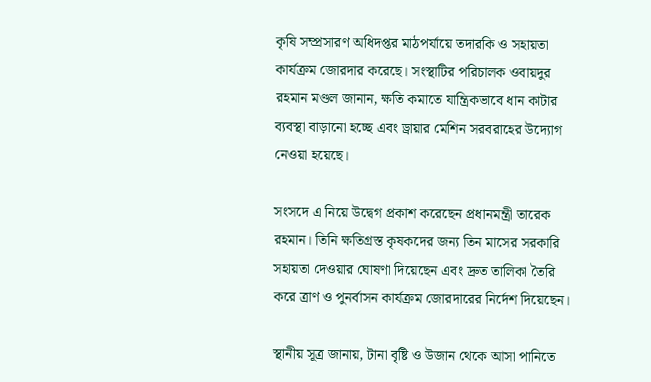কৃষি সম্প্রসারণ অধিদপ্তর মাঠপর্যায়ে তদারকি ও সহায়তা কার্যক্রম জোরদার করেছে। সংস্থাটির পরিচালক ওবায়দুর রহমান মণ্ডল জানান, ক্ষতি কমাতে যান্ত্রিকভাবে ধান কাটার ব্যবস্থা বাড়ানো হচ্ছে এবং ড্রায়ার মেশিন সরবরাহের উদ্যোগ নেওয়া হয়েছে।

সংসদে এ নিয়ে উদ্বেগ প্রকাশ করেছেন প্রধানমন্ত্রী তারেক রহমান। তিনি ক্ষতিগ্রস্ত কৃষকদের জন্য তিন মাসের সরকারি সহায়তা দেওয়ার ঘোষণা দিয়েছেন এবং দ্রুত তালিকা তৈরি করে ত্রাণ ও পুনর্বাসন কার্যক্রম জোরদারের নির্দেশ দিয়েছেন।

স্থানীয় সূত্র জানায়, টানা বৃষ্টি ও উজান থেকে আসা পানিতে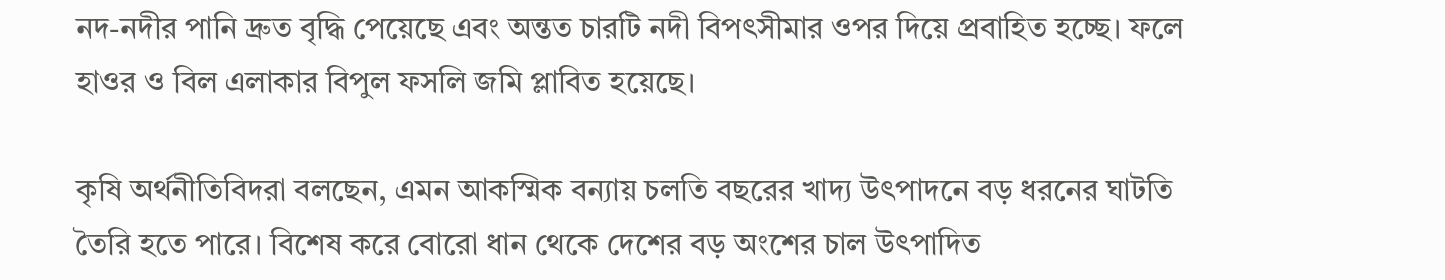নদ-নদীর পানি দ্রুত বৃদ্ধি পেয়েছে এবং অন্তত চারটি নদী বিপৎসীমার ওপর দিয়ে প্রবাহিত হচ্ছে। ফলে হাওর ও বিল এলাকার বিপুল ফসলি জমি প্লাবিত হয়েছে।

কৃষি অর্থনীতিবিদরা বলছেন, এমন আকস্মিক বন্যায় চলতি বছরের খাদ্য উৎপাদনে বড় ধরনের ঘাটতি তৈরি হতে পারে। বিশেষ করে বোরো ধান থেকে দেশের বড় অংশের চাল উৎপাদিত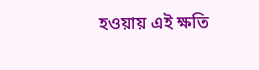হওয়ায় এই ক্ষতি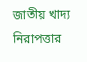জাতীয় খাদ্য নিরাপত্তার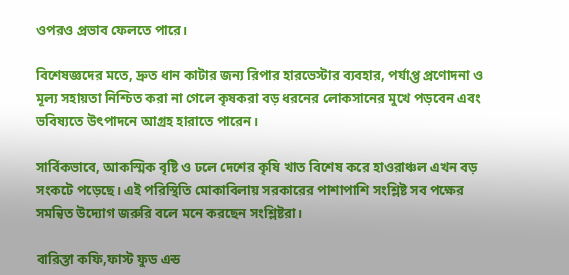ওপরও প্রভাব ফেলতে পারে।

বিশেষজ্ঞদের মতে, দ্রুত ধান কাটার জন্য রিপার হারভেস্টার ব্যবহার, পর্যাপ্ত প্রণোদনা ও মূল্য সহায়তা নিশ্চিত করা না গেলে কৃষকরা বড় ধরনের লোকসানের মুখে পড়বেন এবং ভবিষ্যতে উৎপাদনে আগ্রহ হারাতে পারেন।

সার্বিকভাবে, আকস্মিক বৃষ্টি ও ঢলে দেশের কৃষি খাত বিশেষ করে হাওরাঞ্চল এখন বড় সংকটে পড়েছে। এই পরিস্থিতি মোকাবিলায় সরকারের পাশাপাশি সংশ্লিষ্ট সব পক্ষের সমন্বিত উদ্যোগ জরুরি বলে মনে করছেন সংশ্লিষ্টরা।

বারিস্তা কফি,ফাস্ট ফুড এন্ড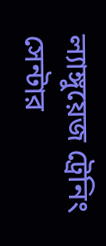ল্যাঙ্গুয়েজ ট্রেনিং সেন্টার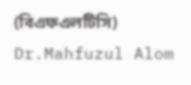(বিএফএলটিসি)
Dr.Mahfuzul Alom